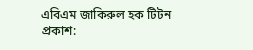এবিএম জাকিরুল হক টিটন
প্রকাশ: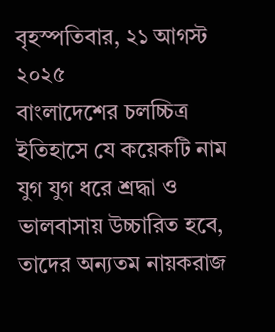বৃহস্পতিবার, ২১ আগস্ট ২০২৫
বাংলাদেশের চলচ্চিত্র ইতিহাসে যে কয়েকটি নাম যুগ যুগ ধরে শ্রদ্ধা ও ভালবাসায় উচ্চারিত হবে, তাদের অন্যতম নায়করাজ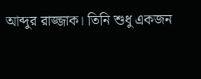আব্দুর রাজ্জাক। তিনি শুধু একজন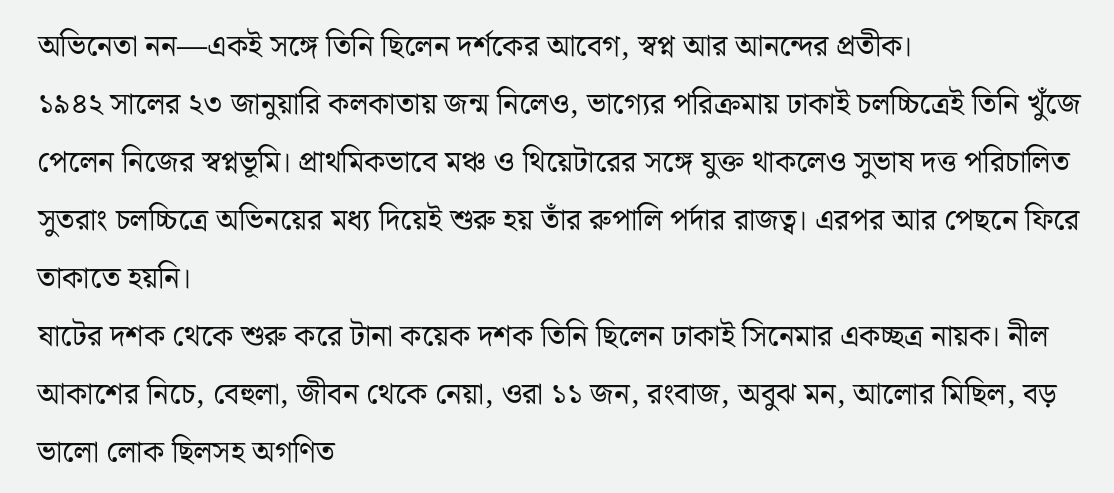অভিনেতা নন—একই সঙ্গে তিনি ছিলেন দর্শকের আবেগ, স্বপ্ন আর আনন্দের প্রতীক।
১৯৪২ সালের ২৩ জানুয়ারি কলকাতায় জন্ম নিলেও, ভাগ্যের পরিক্রমায় ঢাকাই চলচ্চিত্রেই তিনি খুঁজে পেলেন নিজের স্বপ্নভূমি। প্রাথমিকভাবে মঞ্চ ও থিয়েটারের সঙ্গে যুক্ত থাকলেও সুভাষ দত্ত পরিচালিত সুতরাং চলচ্চিত্রে অভিনয়ের মধ্য দিয়েই শুরু হয় তাঁর রুপালি পর্দার রাজত্ব। এরপর আর পেছনে ফিরে তাকাতে হয়নি।
ষাটের দশক থেকে শুরু করে টানা কয়েক দশক তিনি ছিলেন ঢাকাই সিনেমার একচ্ছত্র নায়ক। নীল আকাশের নিচে, বেহুলা, জীবন থেকে নেয়া, ওরা ১১ জন, রংবাজ, অবুঝ মন, আলোর মিছিল, বড় ভালো লোক ছিলসহ অগণিত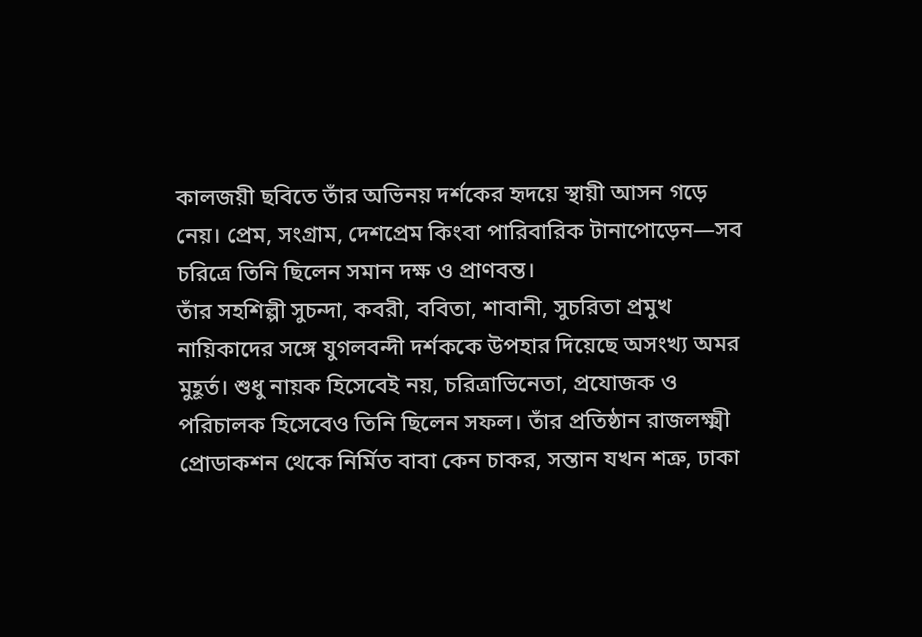কালজয়ী ছবিতে তাঁর অভিনয় দর্শকের হৃদয়ে স্থায়ী আসন গড়ে নেয়। প্রেম, সংগ্রাম, দেশপ্রেম কিংবা পারিবারিক টানাপোড়েন—সব চরিত্রে তিনি ছিলেন সমান দক্ষ ও প্রাণবন্ত।
তাঁর সহশিল্পী সুচন্দা, কবরী, ববিতা, শাবানী, সুচরিতা প্রমুখ নায়িকাদের সঙ্গে যুগলবন্দী দর্শককে উপহার দিয়েছে অসংখ্য অমর মুহূর্ত। শুধু নায়ক হিসেবেই নয়, চরিত্রাভিনেতা, প্রযোজক ও পরিচালক হিসেবেও তিনি ছিলেন সফল। তাঁর প্রতিষ্ঠান রাজলক্ষ্মী প্রোডাকশন থেকে নির্মিত বাবা কেন চাকর, সন্তান যখন শত্রু, ঢাকা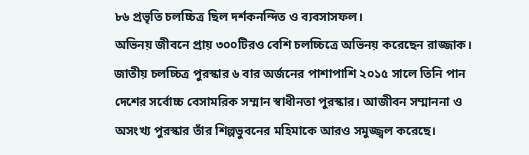৮৬ প্রভৃতি চলচ্চিত্র ছিল দর্শকনন্দিত ও ব্যবসাসফল।
অভিনয় জীবনে প্রায় ৩০০টিরও বেশি চলচ্চিত্রে অভিনয় করেছেন রাজ্জাক। জাতীয় চলচ্চিত্র পুরস্কার ৬ বার অর্জনের পাশাপাশি ২০১৫ সালে তিনি পান দেশের সর্বোচ্চ বেসামরিক সম্মান স্বাধীনতা পুরস্কার। আজীবন সম্মাননা ও অসংখ্য পুরস্কার তাঁর শিল্পভুবনের মহিমাকে আরও সমুজ্জ্বল করেছে।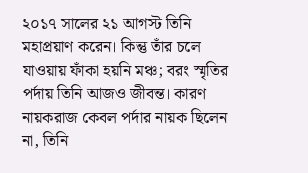২০১৭ সালের ২১ আগস্ট তিনি মহাপ্রয়াণ করেন। কিন্তু তাঁর চলে যাওয়ায় ফাঁকা হয়নি মঞ্চ; বরং স্মৃতির পর্দায় তিনি আজও জীবন্ত। কারণ নায়করাজ কেবল পর্দার নায়ক ছিলেন না, তিনি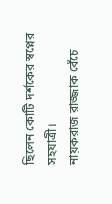ছিলেন কোটি দর্শকের স্বপ্নের সহযাত্রী।
নায়করাজ রাজ্জাক বেঁচে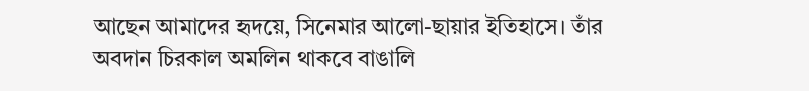আছেন আমাদের হৃদয়ে, সিনেমার আলো-ছায়ার ইতিহাসে। তাঁর অবদান চিরকাল অমলিন থাকবে বাঙালি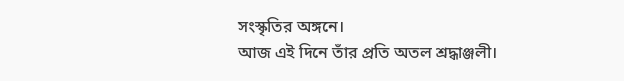সংস্কৃতির অঙ্গনে।
আজ এই দিনে তাঁর প্রতি অতল শ্রদ্ধাঞ্জলী।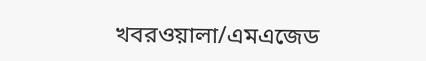খবরওয়ালা/এমএজেড